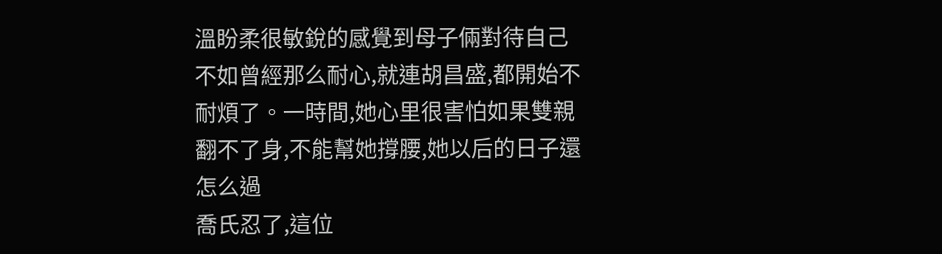溫盼柔很敏銳的感覺到母子倆對待自己不如曾經那么耐心,就連胡昌盛,都開始不耐煩了。一時間,她心里很害怕如果雙親翻不了身,不能幫她撐腰,她以后的日子還怎么過
喬氏忍了,這位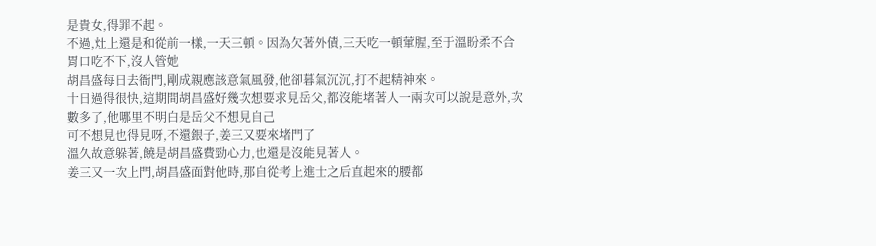是貴女,得罪不起。
不過,灶上還是和從前一樣,一天三頓。因為欠著外債,三天吃一頓葷腥,至于溫盼柔不合胃口吃不下,沒人管她
胡昌盛每日去衙門,剛成親應該意氣風發,他卻暮氣沉沉,打不起精神來。
十日過得很快,這期間胡昌盛好幾次想要求見岳父,都沒能堵著人一兩次可以說是意外,次數多了,他哪里不明白是岳父不想見自己
可不想見也得見呀,不還銀子,姜三又要來堵門了
溫久故意躲著,饒是胡昌盛費勁心力,也還是沒能見著人。
姜三又一次上門,胡昌盛面對他時,那自從考上進士之后直起來的腰都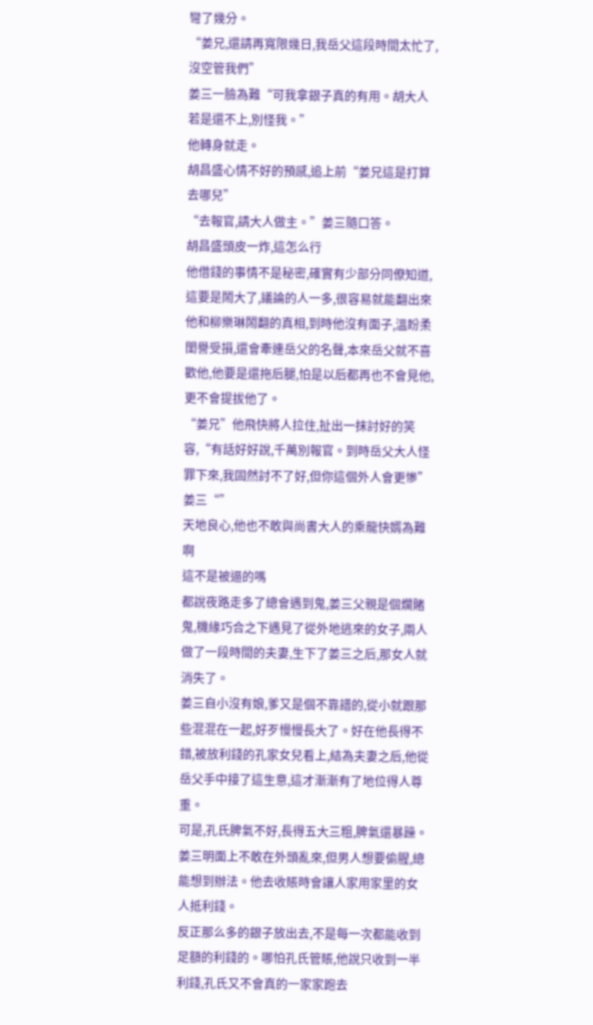彎了幾分。
“姜兄,還請再寬限幾日,我岳父這段時間太忙了,沒空管我們”
姜三一臉為難“可我拿銀子真的有用。胡大人若是還不上,別怪我。”
他轉身就走。
胡昌盛心情不好的預感,追上前“姜兄這是打算去哪兒”
“去報官,請大人做主。”姜三隨口答。
胡昌盛頭皮一炸,這怎么行
他借錢的事情不是秘密,確實有少部分同僚知道,這要是鬧大了,議論的人一多,很容易就能翻出來他和柳樂琳鬧翻的真相,到時他沒有面子,溫盼柔閨譽受損,還會牽連岳父的名聲,本來岳父就不喜歡他,他要是還拖后腿,怕是以后都再也不會見他,更不會提拔他了。
“姜兄”他飛快將人拉住,扯出一抹討好的笑容,“有話好好說,千萬別報官。到時岳父大人怪罪下來,我固然討不了好,但你這個外人會更慘”
姜三“”
天地良心,他也不敢與尚書大人的乘龍快婿為難啊
這不是被逼的嗎
都說夜路走多了總會遇到鬼,姜三父親是個爛賭鬼,機緣巧合之下遇見了從外地逃來的女子,兩人做了一段時間的夫妻,生下了姜三之后,那女人就消失了。
姜三自小沒有娘,爹又是個不靠譜的,從小就跟那些混混在一起,好歹慢慢長大了。好在他長得不錯,被放利錢的孔家女兒看上,結為夫妻之后,他從岳父手中接了這生意,這才漸漸有了地位得人尊重。
可是,孔氏脾氣不好,長得五大三粗,脾氣還暴躁。姜三明面上不敢在外頭亂來,但男人想要偷腥,總能想到辦法。他去收賬時會讓人家用家里的女人抵利錢。
反正那么多的銀子放出去,不是每一次都能收到足額的利錢的。哪怕孔氏管賬,他說只收到一半利錢,孔氏又不會真的一家家跑去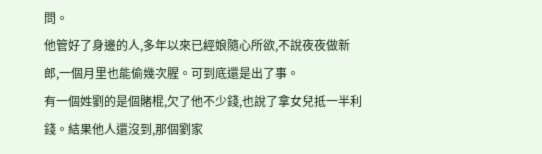問。
他管好了身邊的人,多年以來已經娘隨心所欲,不說夜夜做新郎,一個月里也能偷幾次腥。可到底還是出了事。
有一個姓劉的是個賭棍,欠了他不少錢,也說了拿女兒抵一半利錢。結果他人還沒到,那個劉家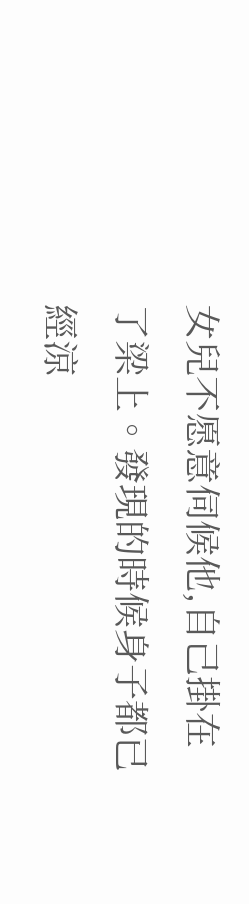女兒不愿意伺候他,自己掛在了梁上。發現的時候身子都已經涼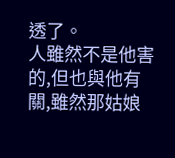透了。
人雖然不是他害的,但也與他有關,雖然那姑娘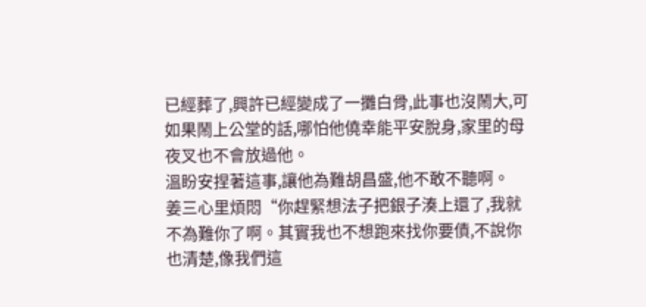已經葬了,興許已經變成了一攤白骨,此事也沒鬧大,可如果鬧上公堂的話,哪怕他僥幸能平安脫身,家里的母夜叉也不會放過他。
溫盼安捏著這事,讓他為難胡昌盛,他不敢不聽啊。
姜三心里煩悶“你趕緊想法子把銀子湊上還了,我就不為難你了啊。其實我也不想跑來找你要債,不說你也清楚,像我們這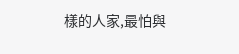樣的人家,最怕與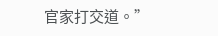官家打交道。”